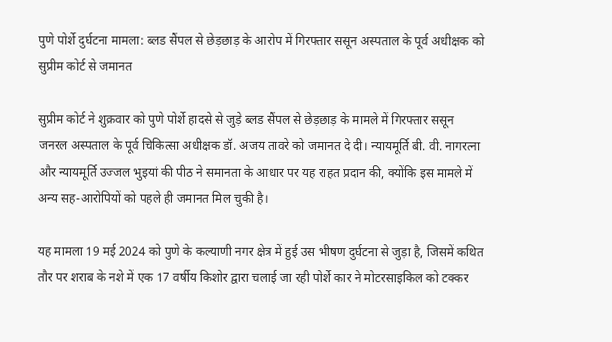पुणे पोर्शे दुर्घटना मामला: ब्लड सैंपल से छेड़छाड़ के आरोप में गिरफ्तार ससून अस्पताल के पूर्व अधीक्षक को सुप्रीम कोर्ट से जमानत

सुप्रीम कोर्ट ने शुक्रवार को पुणे पोर्शे हादसे से जुड़े ब्लड सैंपल से छेड़छाड़ के मामले में गिरफ्तार ससून जनरल अस्पताल के पूर्व चिकित्सा अधीक्षक डॉ. अजय तावरे को जमानत दे दी। न्यायमूर्ति बी. वी. नागरत्ना और न्यायमूर्ति उज्जल भुइयां की पीठ ने समानता के आधार पर यह राहत प्रदान की, क्योंकि इस मामले में अन्य सह-आरोपियों को पहले ही जमानत मिल चुकी है।

यह मामला 19 मई 2024 को पुणे के कल्याणी नगर क्षेत्र में हुई उस भीषण दुर्घटना से जुड़ा है, जिसमें कथित तौर पर शराब के नशे में एक 17 वर्षीय किशोर द्वारा चलाई जा रही पोर्शे कार ने मोटरसाइकिल को टक्कर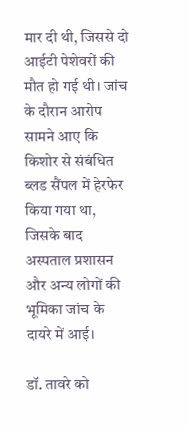मार दी थी, जिससे दो आईटी पेशेवरों की मौत हो गई थी। जांच के दौरान आरोप सामने आए कि किशोर से संबंधित ब्लड सैंपल में हेरफेर किया गया था, जिसके बाद अस्पताल प्रशासन और अन्य लोगों की भूमिका जांच के दायरे में आई।

डॉ. तावरे को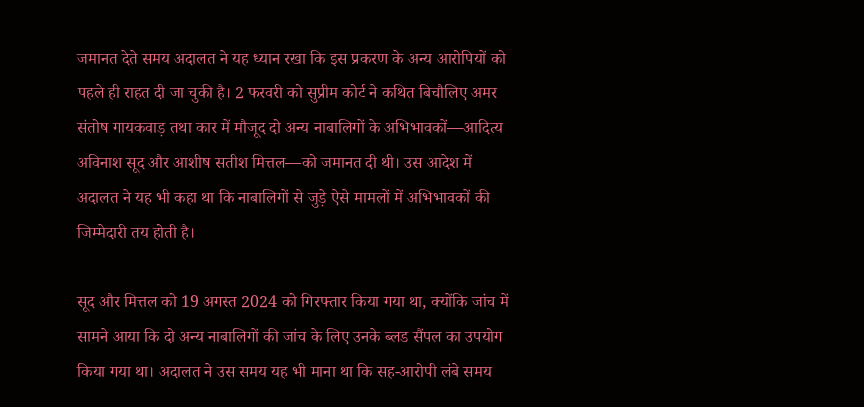जमानत देते समय अदालत ने यह ध्यान रखा कि इस प्रकरण के अन्य आरोपियों को पहले ही राहत दी जा चुकी है। 2 फरवरी को सुप्रीम कोर्ट ने कथित बिचौलिए अमर संतोष गायकवाड़ तथा कार में मौजूद दो अन्य नाबालिगों के अभिभावकों—आदित्य अविनाश सूद और आशीष सतीश मित्तल—को जमानत दी थी। उस आदेश में अदालत ने यह भी कहा था कि नाबालिगों से जुड़े ऐसे मामलों में अभिभावकों की जिम्मेदारी तय होती है।

सूद और मित्तल को 19 अगस्त 2024 को गिरफ्तार किया गया था, क्योंकि जांच में सामने आया कि दो अन्य नाबालिगों की जांच के लिए उनके ब्लड सैंपल का उपयोग किया गया था। अदालत ने उस समय यह भी माना था कि सह-आरोपी लंबे समय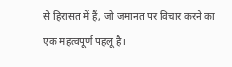से हिरासत में हैं, जो जमानत पर विचार करने का एक महत्वपूर्ण पहलू है।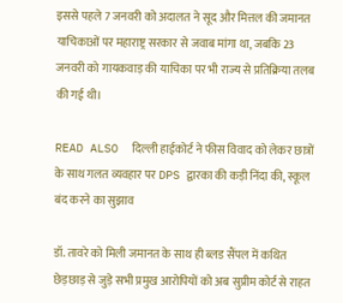इससे पहले 7 जनवरी को अदालत ने सूद और मित्तल की जमानत याचिकाओं पर महाराष्ट्र सरकार से जवाब मांगा था, जबकि 23 जनवरी को गायकवाड़ की याचिका पर भी राज्य से प्रतिक्रिया तलब की गई थी।

READ ALSO  दिल्ली हाईकोर्ट ने फीस विवाद को लेकर छात्रों के साथ गलत व्यवहार पर DPS द्वारका की कड़ी निंदा की, स्कूल बंद करने का सुझाव

डॉ. तावरे को मिली जमानत के साथ ही ब्लड सैंपल में कथित छेड़छाड़ से जुड़े सभी प्रमुख आरोपियों को अब सुप्रीम कोर्ट से राहत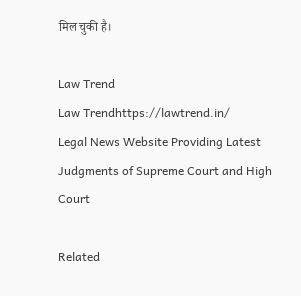मिल चुकी है।

Law Trend
Law Trendhttps://lawtrend.in/
Legal News Website Providing Latest Judgments of Supreme Court and High Court

Related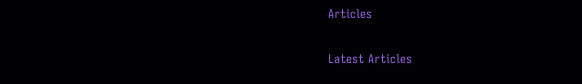Articles

Latest Articles